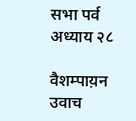सभा पर्व  अध्याय २८

वैशम्पाय़न उवाच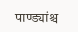पाण्ड्यांश्च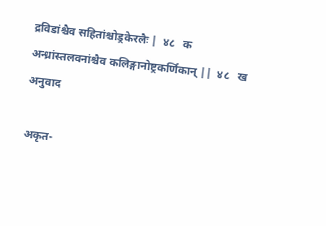द्रविडांश्चैव सहितांश्चोड्रकेरलैः |  ४८   क
अन्ध्रांस्तलवनांश्चैव कलिङ्गानोष्ट्रकर्णिकान् ||  ४८   ख
अनुवाद

अकृत-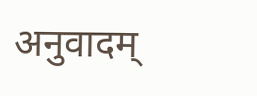अनुवादम्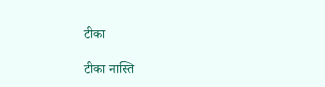टीका

टीका नास्ति